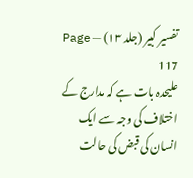تفسیر کبیر (جلد ۱۳) — Page 117
علیحدہ بات ہے کہ مدارج کے اختلاف کی وجہ سے ایک انسان کی قبض کی حالت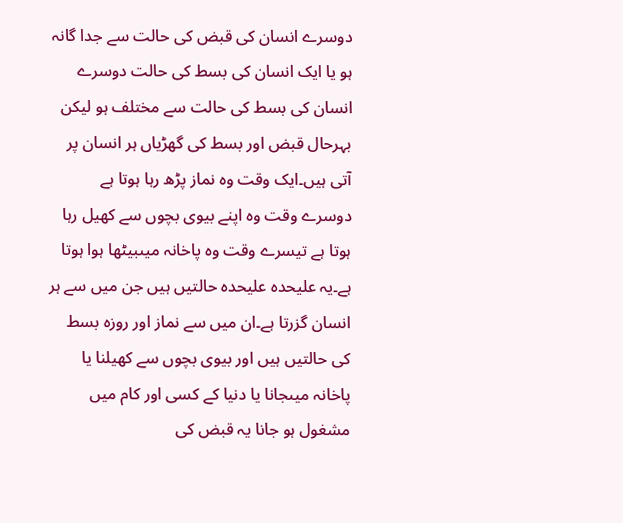دوسرے انسان کی قبض کی حالت سے جدا گانہ ہو یا ایک انسان کی بسط کی حالت دوسرے انسان کی بسط کی حالت سے مختلف ہو لیکن بہرحال قبض اور بسط کی گھڑیاں ہر انسان پر آتی ہیں۔ایک وقت وہ نماز پڑھ رہا ہوتا ہے دوسرے وقت وہ اپنے بیوی بچوں سے کھیل رہا ہوتا ہے تیسرے وقت وہ پاخانہ میںبیٹھا ہوا ہوتا ہے۔یہ علیحدہ علیحدہ حالتیں ہیں جن میں سے ہر انسان گزرتا ہے۔ان میں سے نماز اور روزہ بسط کی حالتیں ہیں اور بیوی بچوں سے کھیلنا یا پاخانہ میںجانا یا دنیا کے کسی اور کام میں مشغول ہو جانا یہ قبض کی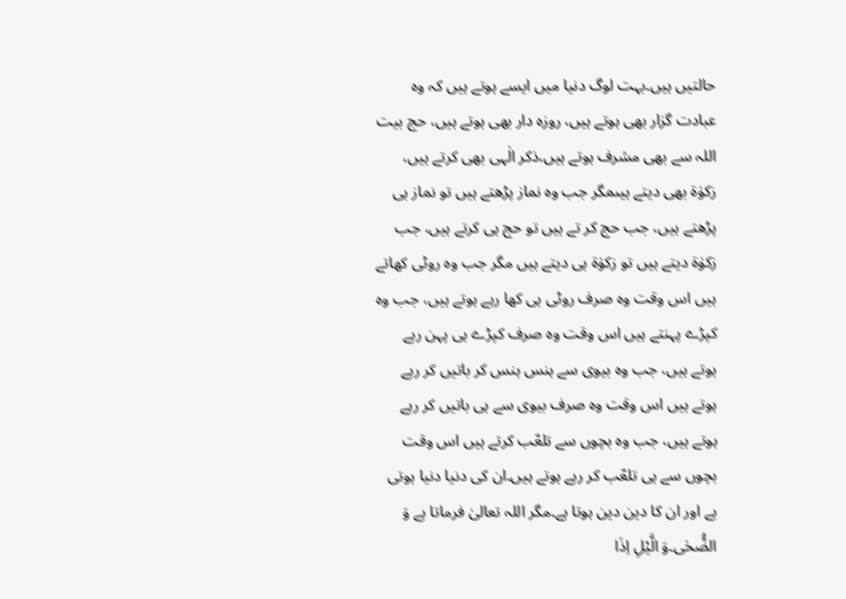حالتیں ہیں۔بہت لوگ دنیا میں ایسے ہوتے ہیں کہ وہ عبادت گزار بھی ہوتے ہیں، روزہ دار بھی ہوتے ہیں، حج بیت اللہ سے بھی مشرف ہوتے ہیں،ذکر الٰہی بھی کرتے ہیں، زکوٰۃ بھی دیتے ہیںمگر جب وہ نماز پڑھتے ہیں تو نماز ہی پڑھتے ہیں، جب حج کر تے ہیں تو حج ہی کرتے ہیں، جب زکوٰۃ دیتے ہیں تو زکوٰۃ ہی دیتے ہیں مگر جب وہ روٹی کھاتے ہیں اس وقت وہ صرف روٹی ہی کھا رہے ہوتے ہیں، جب وہ کپڑے پہنتے ہیں اس وقت وہ صرف کپڑے ہی پہن رہے ہوتے ہیں، جب وہ بیوی سے ہنس ہنس کر باتیں کر رہے ہوتے ہیں اس وقت وہ صرف بیوی سے ہی باتیں کر رہے ہوتے ہیں، جب وہ بچوں سے تلعّب کرتے ہیں اس وقت بچوں سے ہی تلعّب کر رہے ہوتے ہیں۔ان کی دنیا دنیا ہوتی ہے اور ان کا دین دین ہوتا ہے۔مگر اللہ تعالیٰ فرماتا ہے وَ الضُّحٰى۔وَ الَّيْلِ اِذَا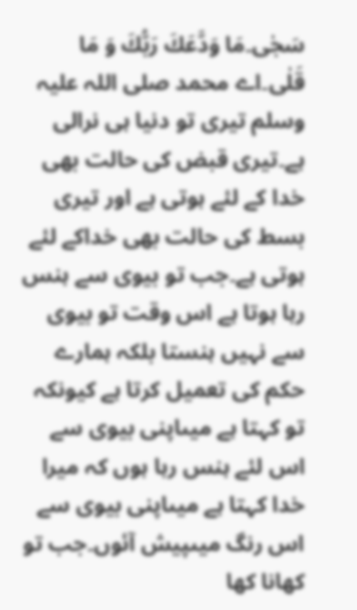سَجٰى۔مَا وَدَّعَكَ رَبُّكَ وَ مَا قَلٰى۔اے محمد صلی اللہ علیہ وسلم تیری تو دنیا ہی نرالی ہے۔تیری قبض کی حالت بھی خدا کے لئے ہوتی ہے اور تیری بسط کی حالت بھی خداکے لئے ہوتی ہے۔جب تو بیوی سے ہنس رہا ہوتا ہے اس وقت تو بیوی سے نہیں ہنستا بلکہ ہمارے حکم کی تعمیل کرتا ہے کیونکہ تو کہتا ہے میںاپنی بیوی سے اس لئے ہنس رہا ہوں کہ میرا خدا کہتا ہے میںاپنی بیوی سے اس رنگ میںپیش آئوں۔جب تو کھانا کھا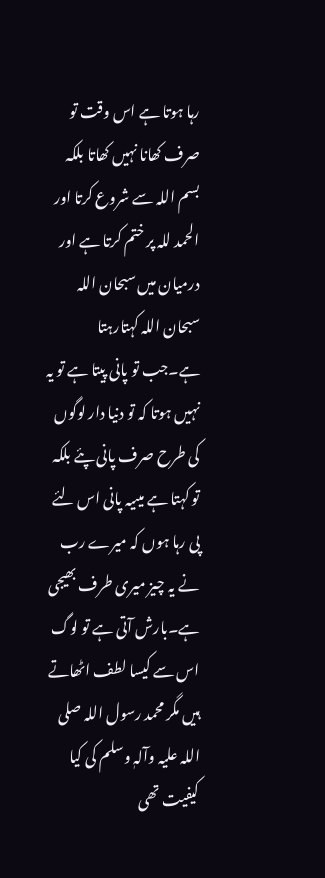رہا ہوتا ہے اس وقت تو صرف کھانا نہیں کھاتا بلکہ بسم اللہ سے شروع کرتا اور الحمد للہ پر ختم کرتا ہے اور درمیان میں سبحان اللہ سبحان اللہ کہتارہتا ہے۔جب تو پانی پیتا ہے تو یہ نہیں ہوتا کہ تو دنیا دار لوگوں کی طرح صرف پانی پئے بلکہ تو کہتا ہے میںیہ پانی اس لئے پی رہا ہوں کہ میرے رب نے یہ چیز میری طرف بھیجی ہے۔بارش آتی ہے تو لوگ اس سے کیسا لطف اٹھاتے ہیں مگر محمد رسول اللہ صلی اللہ علیہ وآلہٖ وسلم کی کیا کیفیت تھی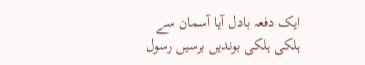ایک دفعہ بادل آیا آسمان سے ہلکی ہلکی بوندیں برسیں رسول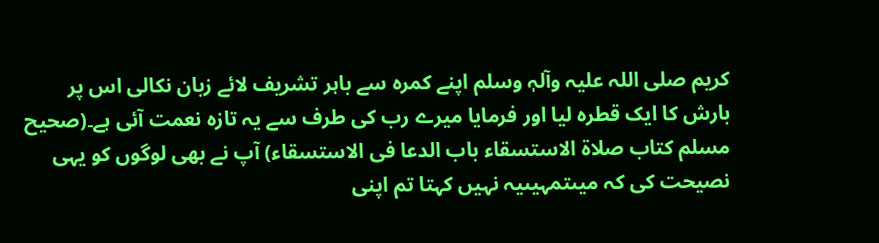کریم صلی اللہ علیہ وآلہٖ وسلم اپنے کمرہ سے باہر تشریف لائے زبان نکالی اس پر بارش کا ایک قطرہ لیا اور فرمایا میرے رب کی طرف سے یہ تازہ نعمت آئی ہے۔(صحیح مسلم کتاب صلاۃ الاستسقاء باب الدعا فی الاستسقاء) آپ نے بھی لوگوں کو یہی نصیحت کی کہ میںتمہیںیہ نہیں کہتا تم اپنی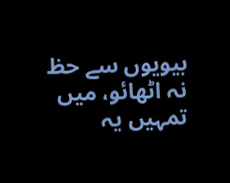بیویوں سے حظ نہ اٹھائو، میں تمہیں یہ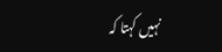نہیں کہتا کہ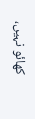کھائو نہیں،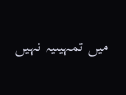میں تمہیںیہ نہیں